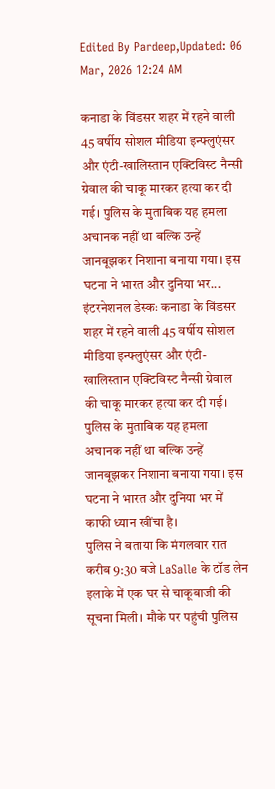Edited By Pardeep,Updated: 06 Mar, 2026 12:24 AM

कनाडा के विंडसर शहर में रहने वाली 45 वर्षीय सोशल मीडिया इन्फ्लुएंसर और एंटी-खालिस्तान एक्टिविस्ट नैन्सी ग्रेवाल की चाकू मारकर हत्या कर दी गई। पुलिस के मुताबिक यह हमला अचानक नहीं था बल्कि उन्हें जानबूझकर निशाना बनाया गया। इस घटना ने भारत और दुनिया भर...
इंटरनेशनल डेस्कः कनाडा के विंडसर शहर में रहने वाली 45 वर्षीय सोशल मीडिया इन्फ्लुएंसर और एंटी-खालिस्तान एक्टिविस्ट नैन्सी ग्रेवाल की चाकू मारकर हत्या कर दी गई। पुलिस के मुताबिक यह हमला अचानक नहीं था बल्कि उन्हें जानबूझकर निशाना बनाया गया। इस घटना ने भारत और दुनिया भर में काफी ध्यान खींचा है।
पुलिस ने बताया कि मंगलवार रात करीब 9:30 बजे LaSalle के टॉड लेन इलाके में एक घर से चाकूबाजी की सूचना मिली। मौके पर पहुंची पुलिस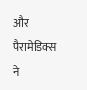और पैरामेडिक्स ने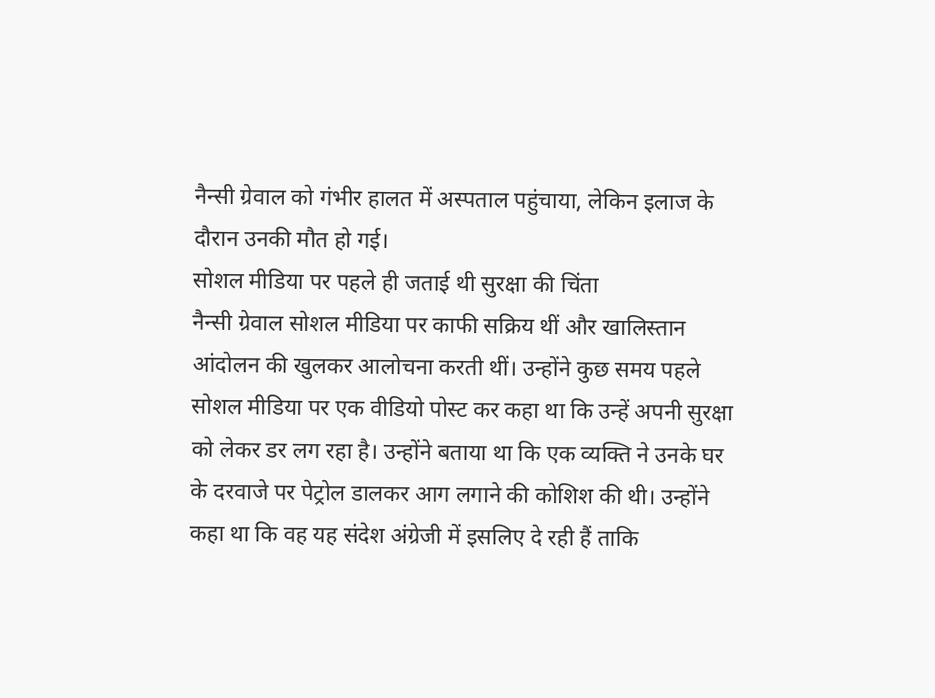नैन्सी ग्रेवाल को गंभीर हालत में अस्पताल पहुंचाया, लेकिन इलाज के दौरान उनकी मौत हो गई।
सोशल मीडिया पर पहले ही जताई थी सुरक्षा की चिंता
नैन्सी ग्रेवाल सोशल मीडिया पर काफी सक्रिय थीं और खालिस्तान आंदोलन की खुलकर आलोचना करती थीं। उन्होंने कुछ समय पहले सोशल मीडिया पर एक वीडियो पोस्ट कर कहा था कि उन्हें अपनी सुरक्षा को लेकर डर लग रहा है। उन्होंने बताया था कि एक व्यक्ति ने उनके घर के दरवाजे पर पेट्रोल डालकर आग लगाने की कोशिश की थी। उन्होंने कहा था कि वह यह संदेश अंग्रेजी में इसलिए दे रही हैं ताकि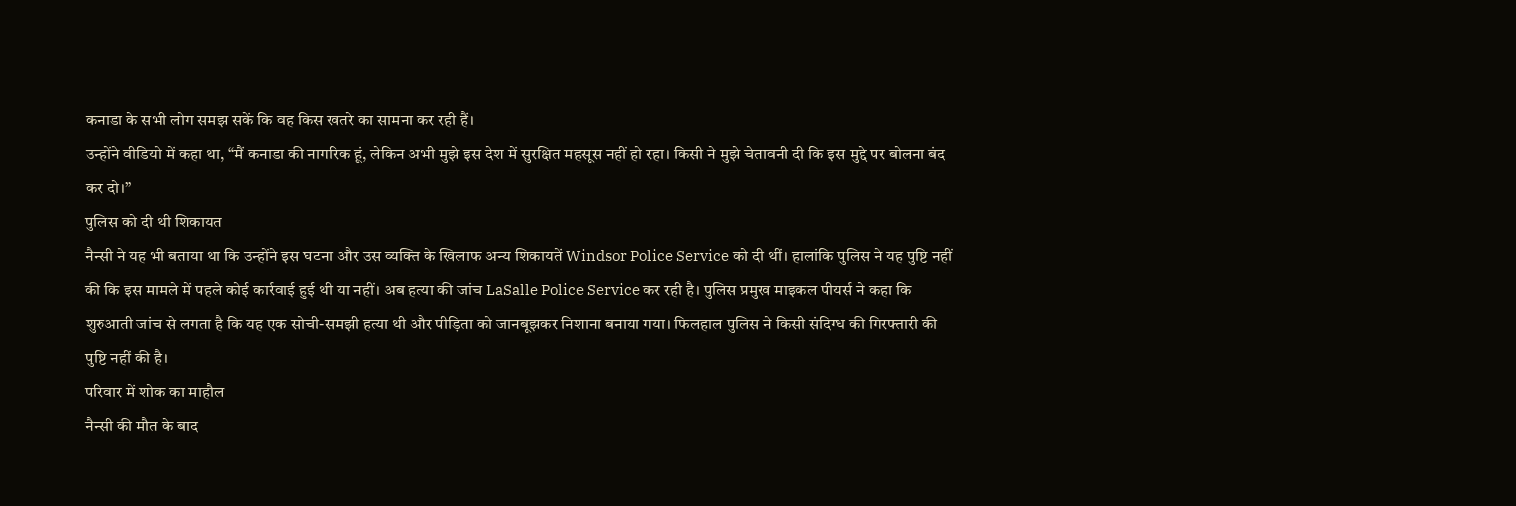कनाडा के सभी लोग समझ सकें कि वह किस खतरे का सामना कर रही हैं।
उन्होंने वीडियो में कहा था, “मैं कनाडा की नागरिक हूं, लेकिन अभी मुझे इस देश में सुरक्षित महसूस नहीं हो रहा। किसी ने मुझे चेतावनी दी कि इस मुद्दे पर बोलना बंद कर दो।”
पुलिस को दी थी शिकायत
नैन्सी ने यह भी बताया था कि उन्होंने इस घटना और उस व्यक्ति के खिलाफ अन्य शिकायतें Windsor Police Service को दी थीं। हालांकि पुलिस ने यह पुष्टि नहीं की कि इस मामले में पहले कोई कार्रवाई हुई थी या नहीं। अब हत्या की जांच LaSalle Police Service कर रही है। पुलिस प्रमुख माइकल पीयर्स ने कहा कि शुरुआती जांच से लगता है कि यह एक सोची-समझी हत्या थी और पीड़िता को जानबूझकर निशाना बनाया गया। फिलहाल पुलिस ने किसी संदिग्ध की गिरफ्तारी की पुष्टि नहीं की है।
परिवार में शोक का माहौल
नैन्सी की मौत के बाद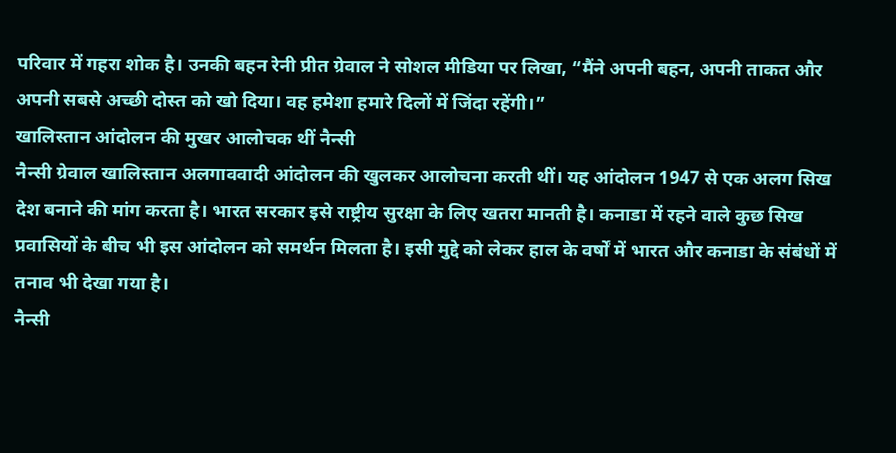परिवार में गहरा शोक है। उनकी बहन रेनी प्रीत ग्रेवाल ने सोशल मीडिया पर लिखा, “मैंने अपनी बहन, अपनी ताकत और अपनी सबसे अच्छी दोस्त को खो दिया। वह हमेशा हमारे दिलों में जिंदा रहेंगी।”
खालिस्तान आंदोलन की मुखर आलोचक थीं नैन्सी
नैन्सी ग्रेवाल खालिस्तान अलगाववादी आंदोलन की खुलकर आलोचना करती थीं। यह आंदोलन 1947 से एक अलग सिख देश बनाने की मांग करता है। भारत सरकार इसे राष्ट्रीय सुरक्षा के लिए खतरा मानती है। कनाडा में रहने वाले कुछ सिख प्रवासियों के बीच भी इस आंदोलन को समर्थन मिलता है। इसी मुद्दे को लेकर हाल के वर्षों में भारत और कनाडा के संबंधों में तनाव भी देखा गया है।
नैन्सी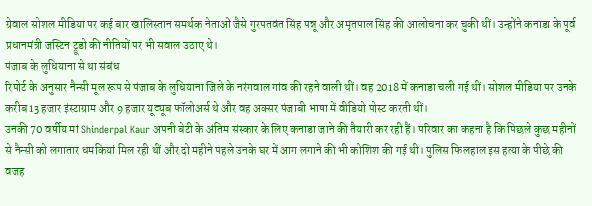ग्रेवाल सोशल मीडिया पर कई बार खालिस्तान समर्थक नेताओं जैसे गुरपतवंत सिंह पन्नू और अमृतपाल सिंह की आलोचना कर चुकी थीं। उन्होंने कनाडा के पूर्व प्रधानमंत्री जस्टिन ट्रूडो की नीतियों पर भी सवाल उठाए थे।
पंजाब के लुधियाना से था संबंध
रिपोर्ट के अनुसार नैन्सी मूल रूप से पंजाब के लुधियाना जिले के नरंगवाल गांव की रहने वाली थीं। वह 2018 में कनाडा चली गई थीं। सोशल मीडिया पर उनके करीब 13 हजार इंस्टाग्राम और 9 हजार यूट्यूब फॉलोअर्स थे और वह अक्सर पंजाबी भाषा में वीडियो पोस्ट करती थीं।
उनकी 70 वर्षीय मां Shinderpal Kaur अपनी बेटी के अंतिम संस्कार के लिए कनाडा जाने की तैयारी कर रही हैं। परिवार का कहना है कि पिछले कुछ महीनों से नैन्सी को लगातार धमकियां मिल रही थीं और दो महीने पहले उनके घर में आग लगाने की भी कोशिश की गई थी। पुलिस फिलहाल इस हत्या के पीछे की वजह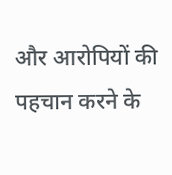और आरोपियों की पहचान करने के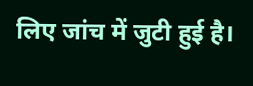लिए जांच में जुटी हुई है।